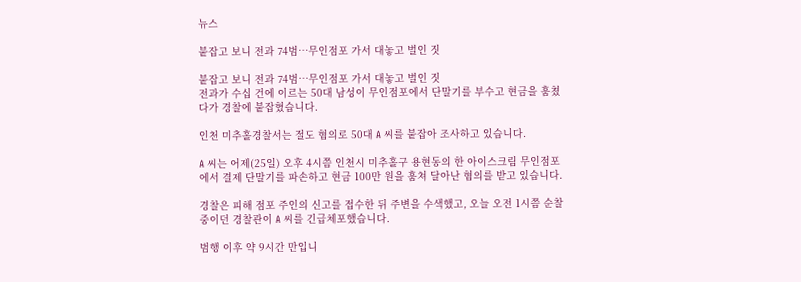뉴스

붙잡고 보니 전과 74범…무인점포 가서 대놓고 벌인 짓

붙잡고 보니 전과 74범…무인점포 가서 대놓고 벌인 짓
전과가 수십 건에 이르는 50대 남성이 무인점포에서 단말기를 부수고 현금을 훔쳤다가 경찰에 붙잡혔습니다.

인천 미추홀경찰서는 절도 혐의로 50대 A 씨를 붙잡아 조사하고 있습니다.

A 씨는 어제(25일) 오후 4시쯤 인천시 미추홀구 용현동의 한 아이스크림 무인점포에서 결제 단말기를 파손하고 현금 100만 원을 훔쳐 달아난 혐의를 받고 있습니다.

경찰은 피해 점포 주인의 신고를 접수한 뒤 주변을 수색했고, 오늘 오전 1시쯤 순찰 중이던 경찰관이 A 씨를 긴급체포했습니다.

범행 이후 약 9시간 만입니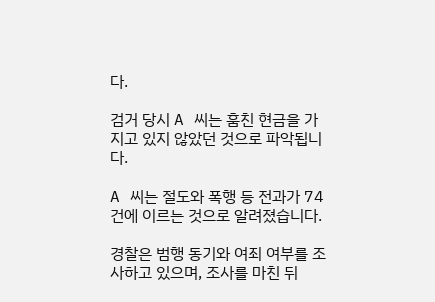다.

검거 당시 A 씨는 훔친 현금을 가지고 있지 않았던 것으로 파악됩니다.

A 씨는 절도와 폭행 등 전과가 74건에 이르는 것으로 알려졌습니다.

경찰은 범행 동기와 여죄 여부를 조사하고 있으며, 조사를 마친 뒤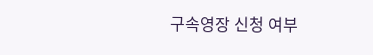구속영장 신청 여부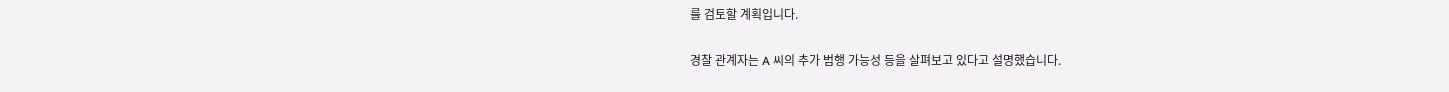를 검토할 계획입니다.

경찰 관계자는 A 씨의 추가 범행 가능성 등을 살펴보고 있다고 설명했습니다.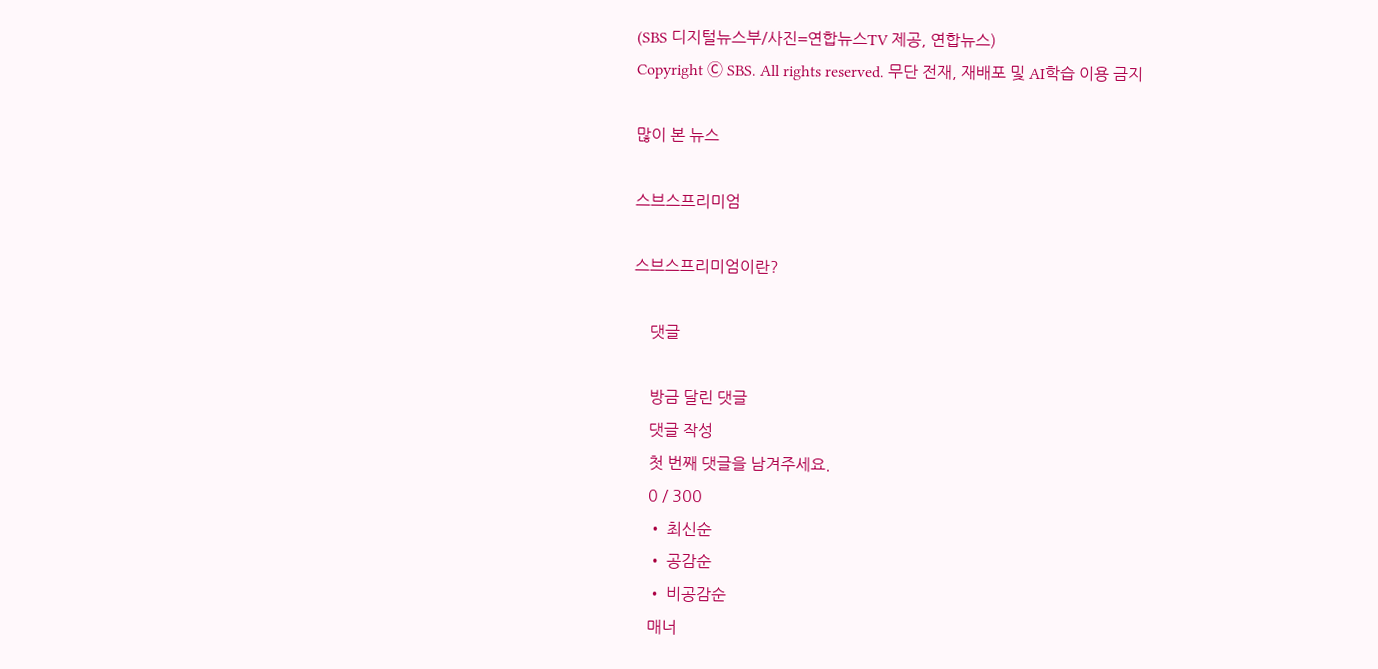(SBS 디지털뉴스부/사진=연합뉴스TV 제공, 연합뉴스)
Copyright Ⓒ SBS. All rights reserved. 무단 전재, 재배포 및 AI학습 이용 금지

많이 본 뉴스

스브스프리미엄

스브스프리미엄이란?

    댓글

    방금 달린 댓글
    댓글 작성
    첫 번째 댓글을 남겨주세요.
    0 / 300
    • 최신순
    • 공감순
    • 비공감순
    매너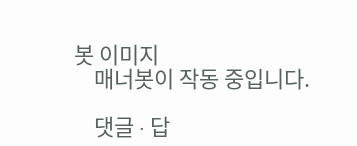봇 이미지
    매너봇이 작동 중입니다.

    댓글 ∙ 답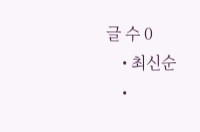글 수 0
    • 최신순
    •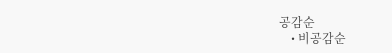공감순
    • 비공감순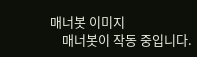매너봇 이미지
    매너봇이 작동 중입니다.